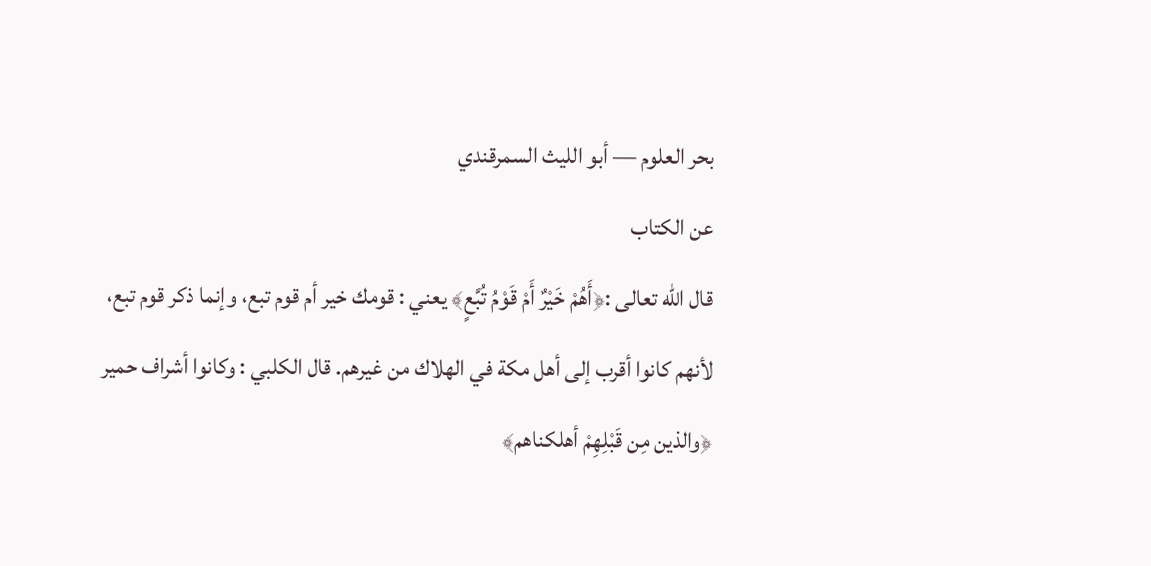بحر العلوم — أبو الليث السمرقندي
عن الكتاب
قال الله تعالى :﴿أَهُمْ خَيْرٌ أَمْ قَوْمُ تُبَّعٍ﴾ يعني : قومك خير أم قوم تبع، وإنما ذكر قوم تبع، لأنهم كانوا أقرب إلى أهل مكة في الهلاك من غيرهم. قال الكلبي : وكانوا أشراف حمير ﴿والذين مِن قَبْلِهِمْ أهلكناهم﴾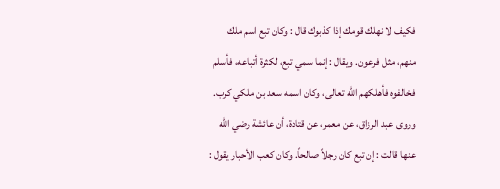فكيف لا نهلك قومك إذا كذبوك قال : وكان تبع اسم ملك منهم، مثل فرعون. ويقال : إنما سمي تبع، لكثرة أتباعه، فأسلم فخالفوه فأهلكهم الله تعالى، وكان اسمه سعد بن ملكي كرب.
وروى عبد الرزاق، عن معمر، عن قتادة، أن عائشة رضي الله عنها قالت : إن تبع كان رجلاً صالحاً. وكان كعب الأحبار يقول :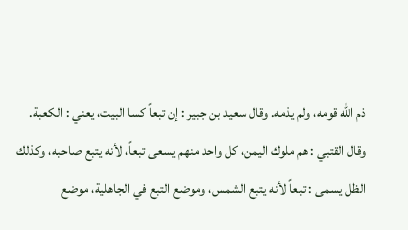ذم الله قومه، ولم يذمه. وقال سعيد بن جبير : إن تبعاً كسا البيت، يعني : الكعبة. وقال القتبي : هم ملوك اليمن، كل واحد منهم يسعى تبعاً، لأنه يتبع صاحبه، وكذلك الظل يسمى : تبعاً لأنه يتبع الشمس، وموضع التبع في الجاهلية، موضع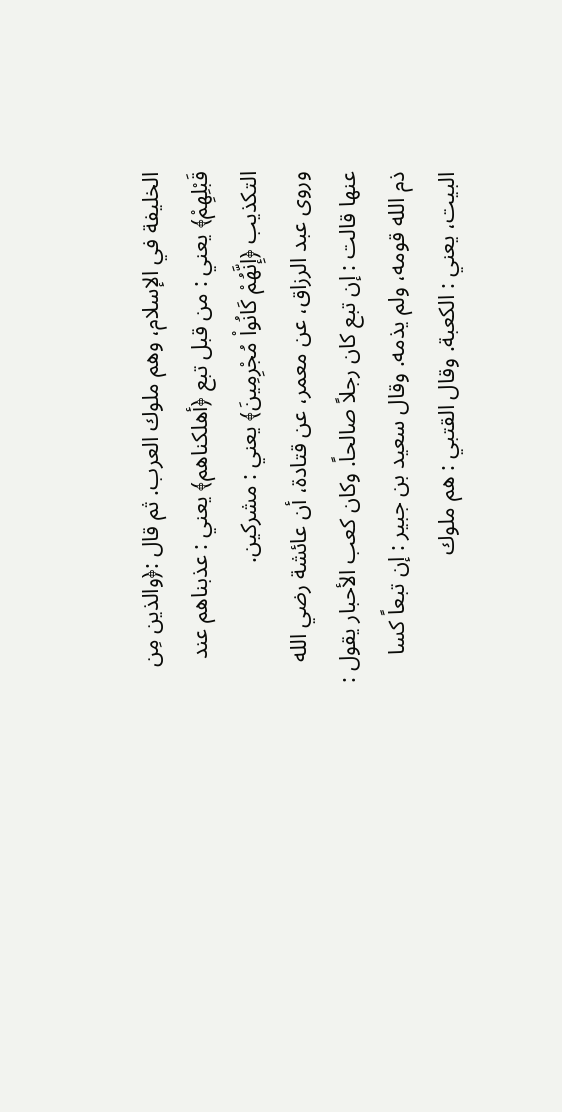الخليفة في الإسلام، وهم ملوك العرب. ثم قال :﴿والذين مِن قَبْلِهِمْ﴾ يعني : من قبل تبع ﴿أهلكناهم﴾ يعني : عذبناهم عند التكذيب ﴿إِنَّهُمْ كَانُواْ مُجْرِمِينَ﴾ يعني : مشركين.
وروى عبد الرزاق، عن معمر، عن قتادة، أن عائشة رضي الله عنها قالت : إن تبع كان رجلاً صالحاً. وكان كعب الأحبار يقول : ذم الله قومه، ولم يذمه. وقال سعيد بن جبير : إن تبعاً كسا البيت، يعني : الكعبة. وقال القتبي : هم ملوك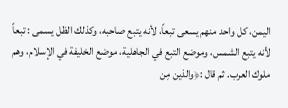اليمن، كل واحد منهم يسعى تبعاً، لأنه يتبع صاحبه، وكذلك الظل يسمى : تبعاً لأنه يتبع الشمس، وموضع التبع في الجاهلية، موضع الخليفة في الإسلام، وهم ملوك العرب. ثم قال :﴿والذين مِن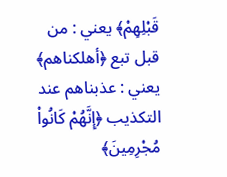قَبْلِهِمْ﴾ يعني : من قبل تبع ﴿أهلكناهم﴾ يعني : عذبناهم عند التكذيب ﴿إِنَّهُمْ كَانُواْ مُجْرِمِينَ﴾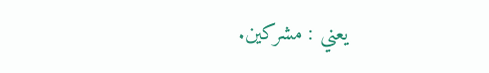يعني : مشركين.